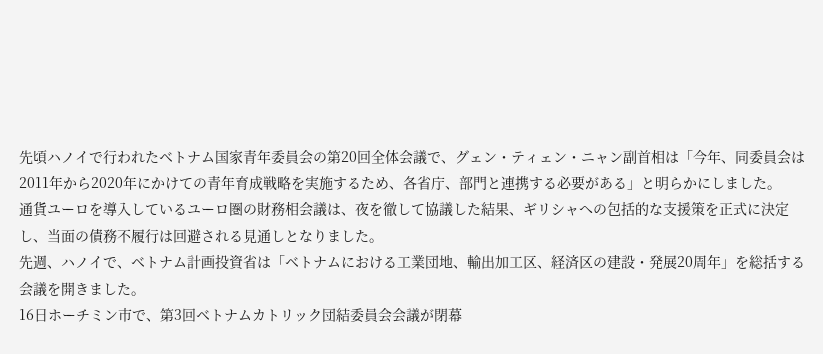先頃ハノイで行われたベトナム国家青年委員会の第20回全体会議で、グェン・ティェン・ニャン副首相は「今年、同委員会は2011年から2020年にかけての青年育成戦略を実施するため、各省庁、部門と連携する必要がある」と明らかにしました。
通貨ユーロを導入しているユーロ圏の財務相会議は、夜を徹して協議した結果、ギリシャへの包括的な支援策を正式に決定し、当面の債務不履行は回避される見通しとなりました。
先週、ハノイで、ベトナム計画投資省は「ベトナムにおける工業団地、輸出加工区、経済区の建設・発展20周年」を総括する会議を開きました。
16日ホーチミン市で、第3回ベトナムカトリック団結委員会会議が閉幕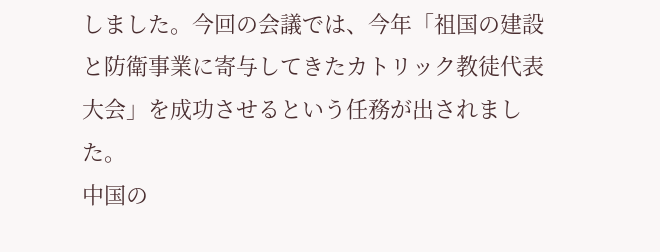しました。今回の会議では、今年「祖国の建設と防衛事業に寄与してきたカトリック教徒代表大会」を成功させるという任務が出されました。
中国の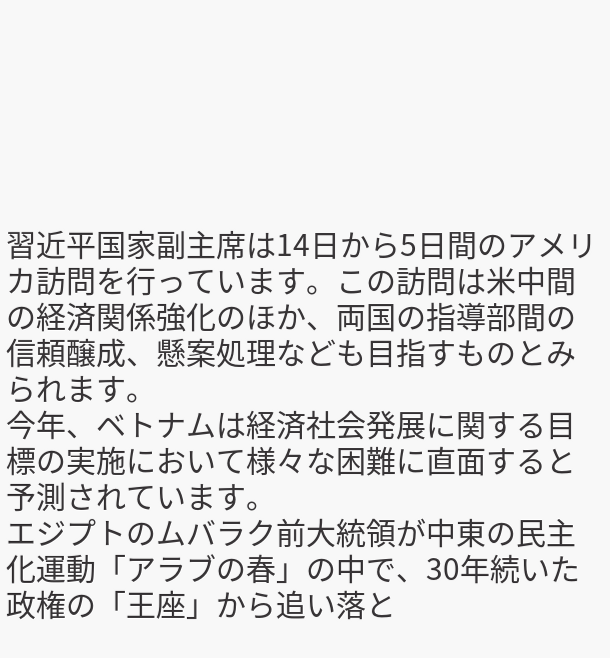習近平国家副主席は14日から5日間のアメリカ訪問を行っています。この訪問は米中間の経済関係強化のほか、両国の指導部間の信頼醸成、懸案処理なども目指すものとみられます。
今年、ベトナムは経済社会発展に関する目標の実施において様々な困難に直面すると予測されています。
エジプトのムバラク前大統領が中東の民主化運動「アラブの春」の中で、30年続いた政権の「王座」から追い落と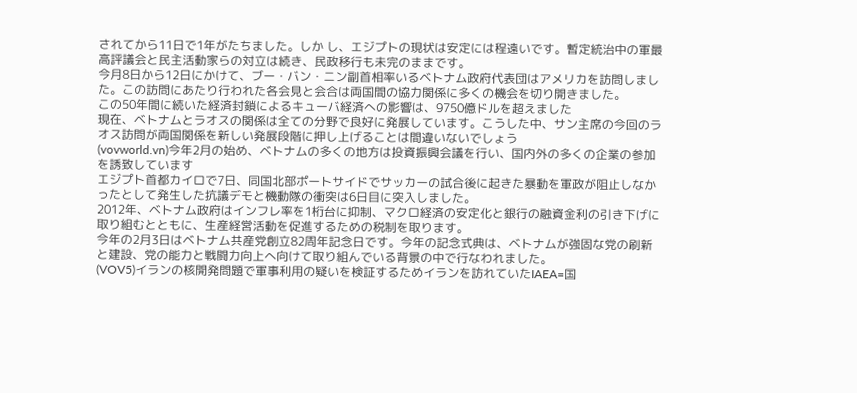されてから11日で1年がたちました。しか し、エジプトの現状は安定には程遠いです。暫定統治中の軍最高評議会と民主活動家らの対立は続き、民政移行も未完のままです。
今月8日から12日にかけて、ブー・バン・ニン副首相率いるベトナム政府代表団はアメリカを訪問しました。この訪問にあたり行われた各会見と会合は両国間の協力関係に多くの機会を切り開きました。
この50年間に続いた経済封鎖によるキューバ経済への影響は、9750億ドルを超えました
現在、ベトナムとラオスの関係は全ての分野で良好に発展しています。こうした中、サン主席の今回のラオス訪問が両国関係を新しい発展段階に押し上げることは間違いないでしょう
(vovworld.vn)今年2月の始め、ベトナムの多くの地方は投資振興会議を行い、国内外の多くの企業の参加を誘致しています
エジプト首都カイロで7日、同国北部ポートサイドでサッカーの試合後に起きた暴動を軍政が阻止しなかったとして発生した抗議デモと機動隊の衝突は6日目に突入しました。
2012年、ベトナム政府はインフレ率を1桁台に抑制、マクロ経済の安定化と銀行の融資金利の引き下げに取り組むとともに、生産経営活動を促進するための税制を取ります。
今年の2月3日はベトナム共産党創立82周年記念日です。今年の記念式典は、ベトナムが強固な党の刷新と建設、党の能力と戦闘力向上へ向けて取り組んでいる背景の中で行なわれました。
(VOV5)イランの核開発問題で軍事利用の疑いを検証するためイランを訪れていたIAEA=国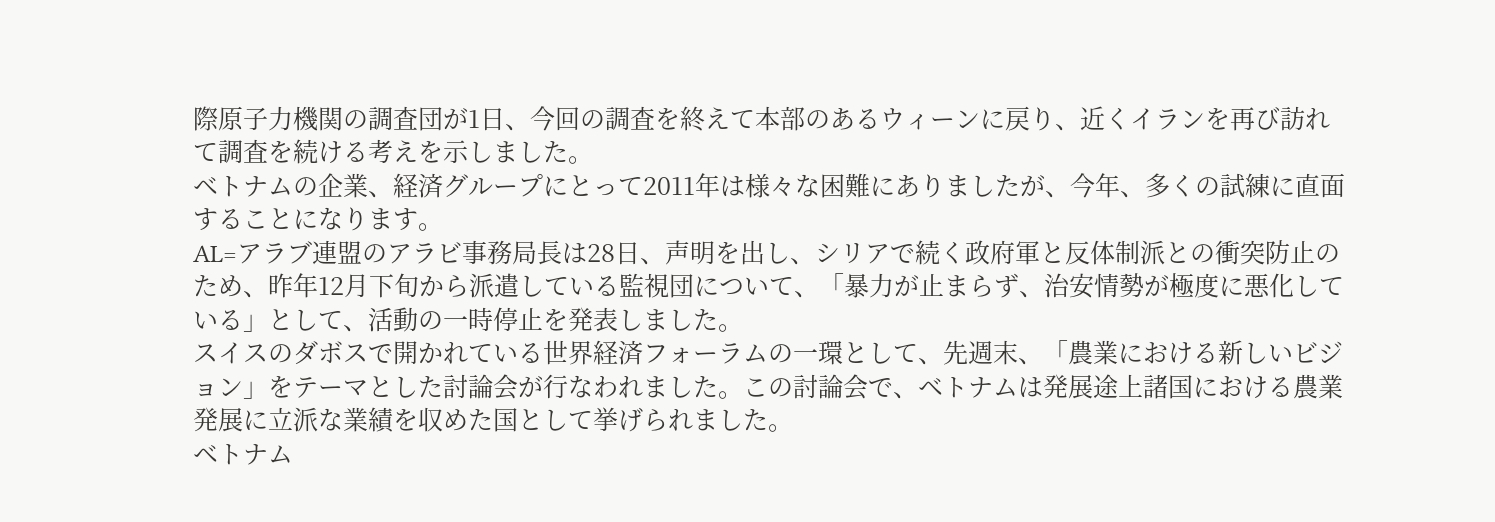際原子力機関の調査団が1日、今回の調査を終えて本部のあるウィーンに戻り、近くイランを再び訪れて調査を続ける考えを示しました。
ベトナムの企業、経済グループにとって2011年は様々な困難にありましたが、今年、多くの試練に直面することになります。
AL=アラブ連盟のアラビ事務局長は28日、声明を出し、シリアで続く政府軍と反体制派との衝突防止のため、昨年12月下旬から派遣している監視団について、「暴力が止まらず、治安情勢が極度に悪化している」として、活動の一時停止を発表しました。
スイスのダボスで開かれている世界経済フォーラムの一環として、先週末、「農業における新しいビジョン」をテーマとした討論会が行なわれました。この討論会で、ベトナムは発展途上諸国における農業発展に立派な業績を収めた国として挙げられました。
ベトナム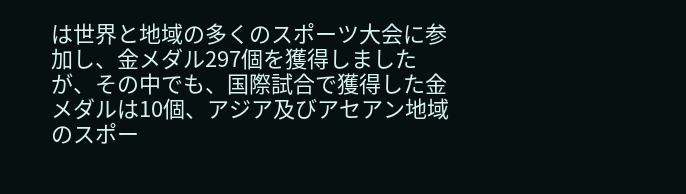は世界と地域の多くのスポーツ大会に参加し、金メダル297個を獲得しましたが、その中でも、国際試合で獲得した金メダルは10個、アジア及びアセアン地域のスポー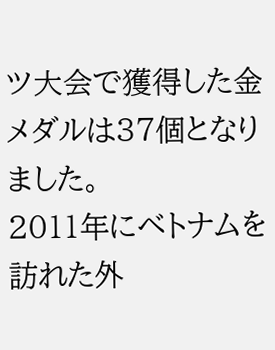ツ大会で獲得した金メダルは37個となりました。
2011年にベトナムを訪れた外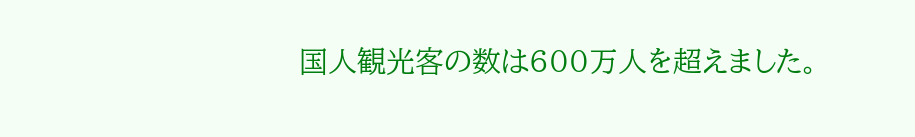国人観光客の数は600万人を超えました。